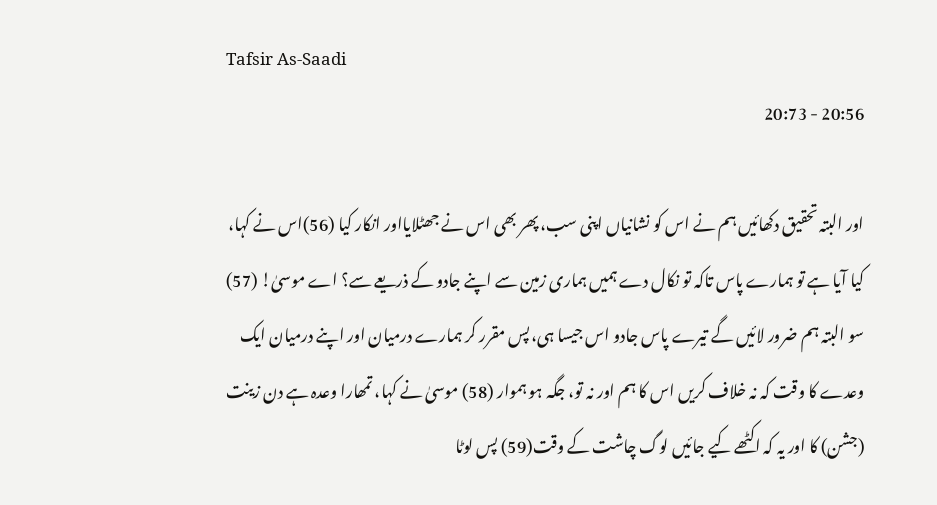Tafsir As-Saadi
20:56 - 20:73

اور البتہ تحقیق دکھائیں ہم نے اس کو نشانیاں اپنی سب، پھر بھی اس نے جھٹلایااور انکار کیا (56)اس نے کہا، کیا آیا ہے تو ہمارے پاس تاکہ تو نکال دے ہمیں ہماری زمین سے اپنے جادو کے ذریعے سے؟ اے موسیٰ! (57) سو البتہ ہم ضرور لائیں گے تیرے پاس جادو اس جیسا ہی، پس مقرر کر ہمارے درمیان اور اپنے درمیان ایک وعدے کا وقت کہ نہ خلاف کریں اس کا ہم اور نہ تو، جگہ ہو ہموار (58) موسیٰ نے کہا، تمھارا وعدہ ہے دن زینت (جشن) کا اور یہ کہ اکٹھے کیے جائیں لوگ چاشت کے وقت(59) پس لوٹا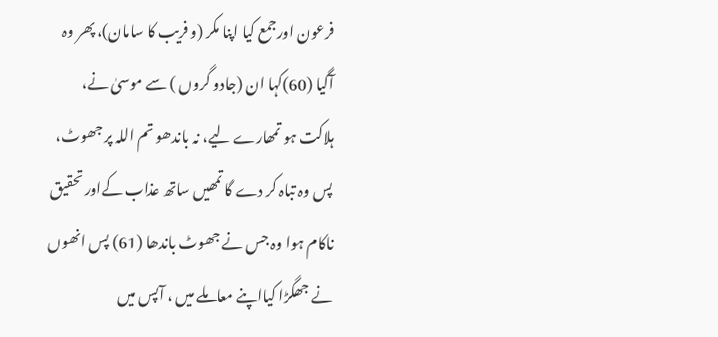فرعون اورجمع کیا اپنا مکر (و فریب کا سامان)، پھر وہ آگیا (60)کہا ان (جادو گروں ) سے موسیٰ نے، ہلاکت ہو تمھارے لیے، نہ باندھو تم اللہ پر جھوٹ، پس وہ تباہ کر دے گا تمھیں ساتھ عذاب کےاور تحقیق ناکام ہوا وہ جس نے جھوٹ باندھا (61) پس انھوں نے جھگڑا کیااپنے معاملے میں ، آپس میں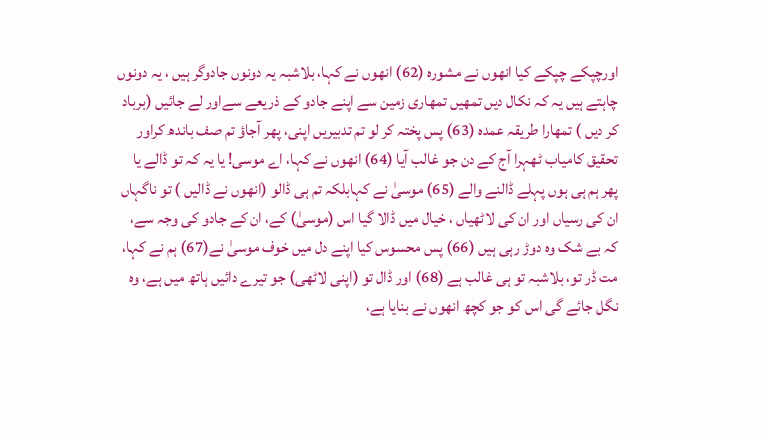اورچپکے چپکے کیا انھوں نے مشورہ (62) انھوں نے کہا، بلاشبہ یہ دونوں جادوگر ہیں ، یہ دونوں چاہتے ہیں یہ کہ نکال دیں تمھیں تمھاری زمین سے اپنے جادو کے ذریعے سےاور لے جائیں (برباد کر دیں ) تمھارا طریقہ عمدہ (63) پس پختہ کر لو تم تدبیریں اپنی، پھر آجاؤ تم صف باندھ کراور تحقیق کامیاب ٹھہرا آج کے دن جو غالب آیا (64) انھوں نے کہا، اے موسی! یا یہ کہ تو ڈالے یا پھر ہم ہی ہوں پہلے ڈالنے والے (65) موسیٰ نے کہابلکہ تم ہی ڈالو (انھوں نے ڈالیں ) تو ناگہاں ان کی رسیاں اور ان کی لاٹھیاں ، خیال میں ڈالا گیا اس (موسیٰ) کے، ان کے جادو کی وجہ سے، کہ بے شک وہ دوڑ رہی ہیں (66) پس محسوس کیا اپنے دل میں خوف موسیٰ نے(67) ہم نے کہا، مت ڈر تو، بلاشبہ تو ہی غالب ہے (68) اور ڈال تو (اپنی لاٹھی) جو تیرے دائیں ہاتھ میں ہے، وہ نگل جائے گی اس کو جو کچھ انھوں نے بنایا ہے،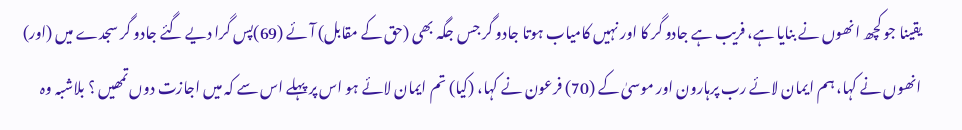یقینا جو کچھ انھوں نے بنایا ہے، فریب ہے جادو گر کا اور نہیں کامیاب ہوتا جادو گر جس جگہ بھی (حق کے مقابل) آئے (69)پس گرا دیے گئے جادو گر سجدے میں (اور) انھوں نے کہا، ہم ایمان لائے رب پرہارون اور موسیٰ کے (70) فرعون نے کہا، (کیا) تم ایمان لائے ہو اس پر پہلے اس سے کہ میں اجازت دوں تمھیں ؟ بلاشبہ وہ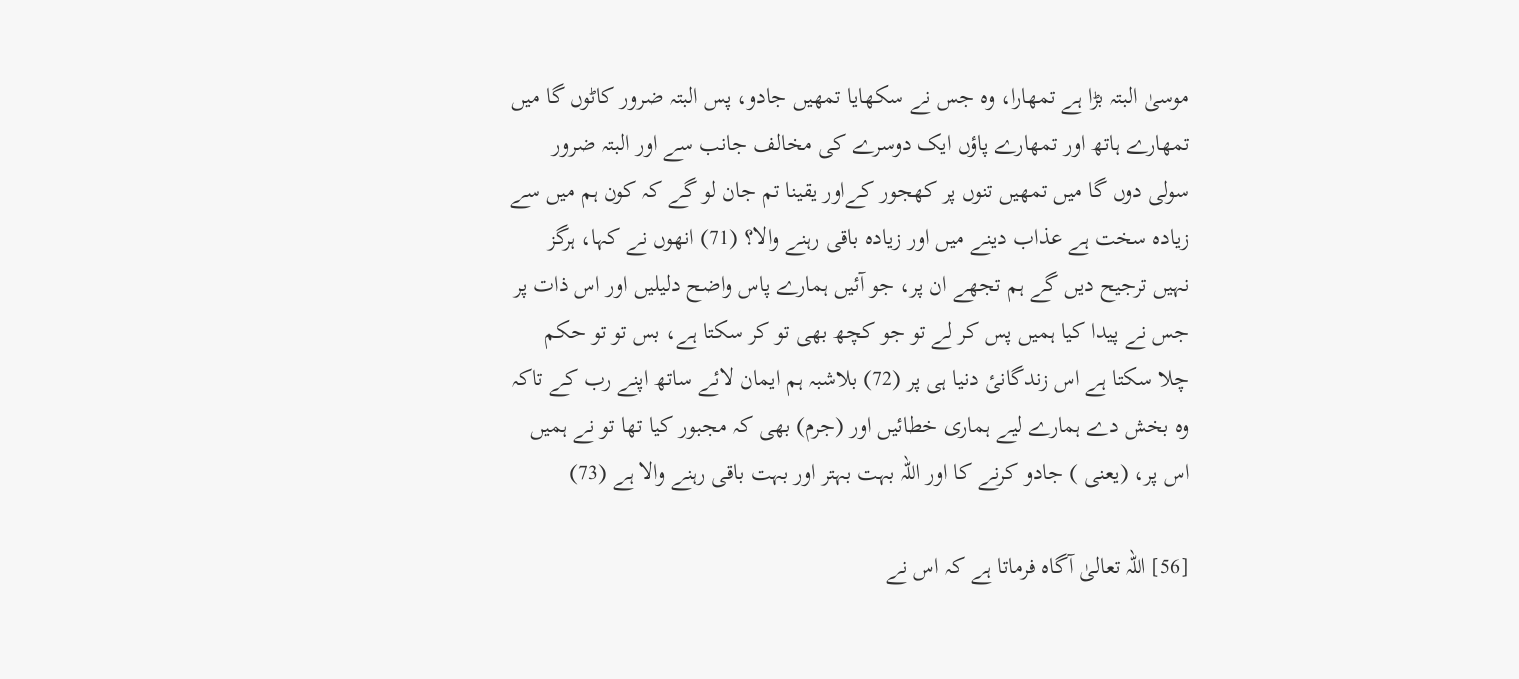موسیٰ البتہ بڑا ہے تمھارا، وہ جس نے سکھایا تمھیں جادو، پس البتہ ضرور کاٹوں گا میں تمھارے ہاتھ اور تمھارے پاؤں ایک دوسرے کی مخالف جانب سے اور البتہ ضرور سولی دوں گا میں تمھیں تنوں پر کھجور کےاور یقینا تم جان لو گے کہ کون ہم میں سے زیادہ سخت ہے عذاب دینے میں اور زیادہ باقی رہنے والا؟ (71) انھوں نے کہا، ہرگز نہیں ترجیح دیں گے ہم تجھے ان پر، جو آئیں ہمارے پاس واضح دلیلیں اور اس ذات پر جس نے پیدا کیا ہمیں پس کر لے تو جو کچھ بھی تو کر سکتا ہے، بس تو تو حکم چلا سکتا ہے اس زندگانیٔ دنیا ہی پر (72) بلاشبہ ہم ایمان لائے ساتھ اپنے رب کے تاکہ وہ بخش دے ہمارے لیے ہماری خطائیں اور (جرم) بھی کہ مجبور کیا تھا تو نے ہمیں اس پر، (یعنی ) جادو کرنے کا اور اللہ بہت بہتر اور بہت باقی رہنے والا ہے (73)

[56] اللہ تعالیٰ آگاہ فرماتا ہے کہ اس نے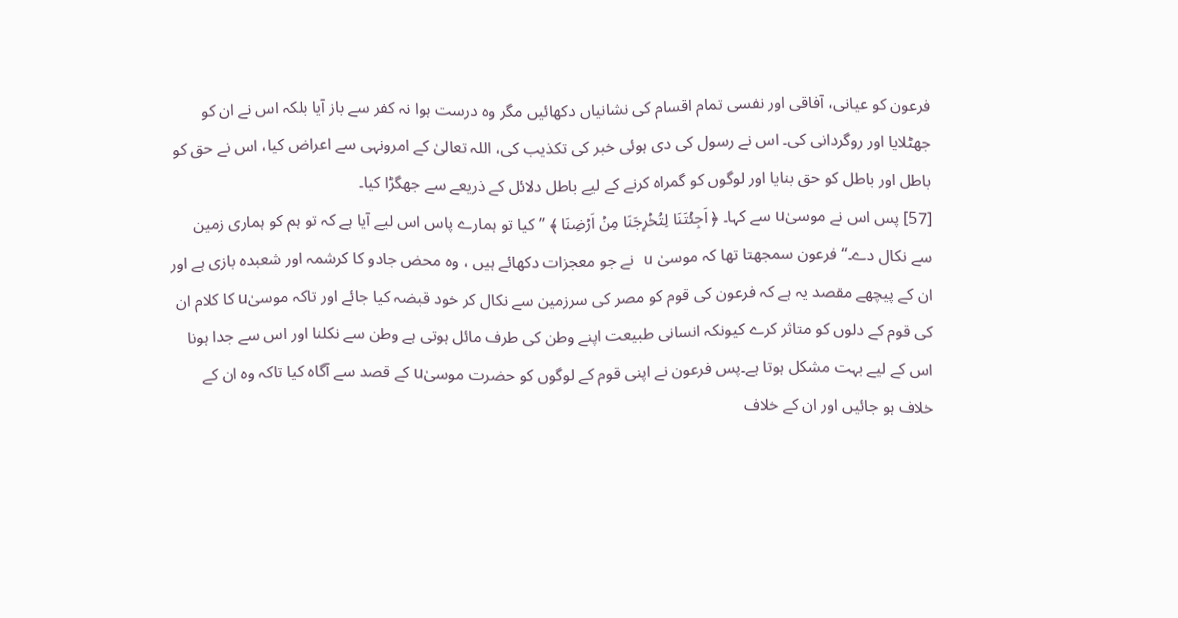فرعون کو عیانی، آفاقی اور نفسی تمام اقسام کی نشانیاں دکھائیں مگر وہ درست ہوا نہ کفر سے باز آیا بلکہ اس نے ان کو جھٹلایا اور روگردانی کی۔ اس نے رسول کی دی ہوئی خبر کی تکذیب کی، اللہ تعالیٰ کے امرونہی سے اعراض کیا، اس نے حق کو باطل اور باطل کو حق بنایا اور لوگوں کو گمراہ کرنے کے لیے باطل دلائل کے ذریعے سے جھگڑا کیا۔
[57] پس اس نے موسیٰu سے کہا۔ ﴿ اَجِئۡتَنَا لِتُخۡرِجَنَا مِنۡ اَرۡضِنَا ﴾ ’’کیا تو ہمارے پاس اس لیے آیا ہے کہ تو ہم کو ہماری زمین سے نکال دے۔‘‘ فرعون سمجھتا تھا کہ موسیٰ u نے جو معجزات دکھائے ہیں ، وہ محض جادو کا کرشمہ اور شعبدہ بازی ہے اور ان کے پیچھے مقصد یہ ہے کہ فرعون کی قوم کو مصر کی سرزمین سے نکال کر خود قبضہ کیا جائے اور تاکہ موسیٰu کا کلام ان کی قوم کے دلوں کو متاثر کرے کیونکہ انسانی طبیعت اپنے وطن کی طرف مائل ہوتی ہے وطن سے نکلنا اور اس سے جدا ہونا اس کے لیے بہت مشکل ہوتا ہے۔پس فرعون نے اپنی قوم کے لوگوں کو حضرت موسیٰu کے قصد سے آگاہ کیا تاکہ وہ ان کے خلاف ہو جائیں اور ان کے خلاف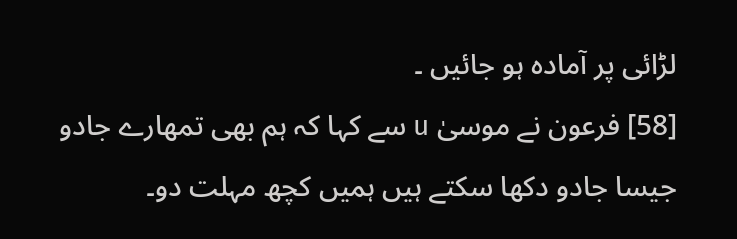لڑائی پر آمادہ ہو جائیں ۔
[58] فرعون نے موسیٰ u سے کہا کہ ہم بھی تمھارے جادو جیسا جادو دکھا سکتے ہیں ہمیں کچھ مہلت دو۔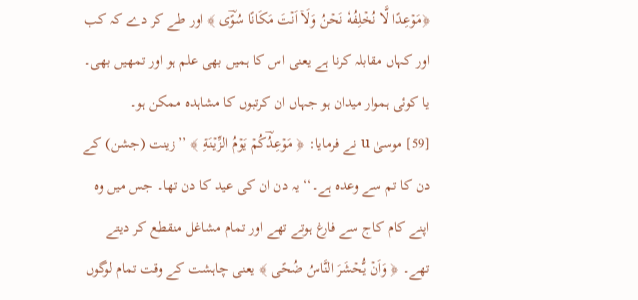﴿مَوۡعِدًا لَّا نُخۡلِفُهٗ نَحۡنُ وَلَاۤ اَنۡتَ مَكَانًا سُوًؔى ﴾ اور طے کر دے کہ کب اور کہاں مقابلہ کرنا ہے یعنی اس کا ہمیں بھی علم ہو اور تمھیں بھی۔ یا کوئی ہموار میدان ہو جہاں ان کرتبوں کا مشاہدہ ممکن ہو۔
[59] موسیٰ u نے فرمایا: ﴿ مَوۡعِدُؔكُمۡ يَوۡمُ الزِّيۡنَةِ ﴾ ’’زینت (جشن) کے دن کا تم سے وعدہ ہے۔‘‘ یہ دن ان کی عید کا دن تھا۔ جس میں وہ اپنے کام کاج سے فارغ ہوتے تھے اور تمام مشاغل منقطع کر دیتے تھے۔ ﴿ وَاَنۡ يُّحۡشَرَ النَّاسُ ضُحًى ﴾ یعنی چاہشت کے وقت تمام لوگوں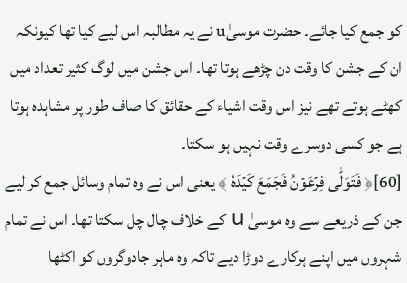کو جمع کیا جائے۔ حضرت موسیٰu نے یہ مطالبہ اس لیے کیا تھا کیونکہ ان کے جشن کا وقت دن چڑھے ہوتا تھا۔ اس جشن میں لوگ کثیر تعداد میں کھٹے ہوتے تھے نیز اس وقت اشیاء کے حقائق کا صاف طور پر مشاہدہ ہوتا ہے جو کسی دوسرے وقت نہیں ہو سکتا۔
[60]﴿ فَتَوَلّٰى فِرۡعَوۡنُ فَجَمَعَ كَيۡدَهٗ ﴾ یعنی اس نے وہ تمام وسائل جمع کر لیے جن کے ذریعے سے وہ موسیٰ u کے خلاف چال چل سکتا تھا۔ اس نے تمام شہروں میں اپنے ہرکارے دوڑا دیے تاکہ وہ ماہر جادوگروں کو اکٹھا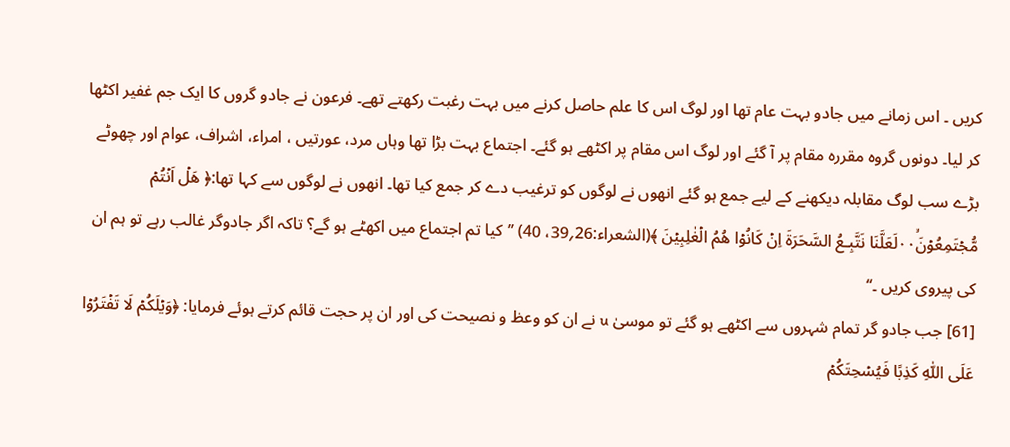کریں ۔ اس زمانے میں جادو بہت عام تھا اور لوگ اس کا علم حاصل کرنے میں بہت رغبت رکھتے تھے۔ فرعون نے جادو گروں کا ایک جم غفیر اکٹھا کر لیا۔ دونوں گروہ مقررہ مقام پر آ گئے اور لوگ اس مقام پر اکٹھے ہو گئے۔ اجتماع بہت بڑا تھا وہاں مرد، عورتیں ، امراء، اشراف، عوام اور چھوٹے بڑے سب لوگ مقابلہ دیکھنے کے لیے جمع ہو گئے انھوں نے لوگوں کو ترغیب دے کر جمع کیا تھا۔ انھوں نے لوگوں سے کہا تھا:﴿ هَلۡ اَنۡتُمۡ مُّجۡتَمِعُوۡنَۙ۰۰لَعَلَّنَا نَتَّبِـعُ السَّحَرَةَ اِنۡ كَانُوۡا هُمُ الۡغٰلِبِيۡنَ ﴾(الشعراء:26؍39، 40) ’’کیا تم اجتماع میں اکھٹے ہو گے؟ تاکہ اگر جادوگر غالب رہے تو ہم ان کی پیروی کریں ۔‘‘
[61] جب جادو گر تمام شہروں سے اکٹھے ہو گئے تو موسیٰ u نے ان کو وعظ و نصیحت کی اور ان پر حجت قائم کرتے ہوئے فرمایا: ﴿وَيۡلَكُمۡ لَا تَفۡتَرُوۡا عَلَى اللّٰهِ كَذِبًا فَيُسۡحِتَكُمۡ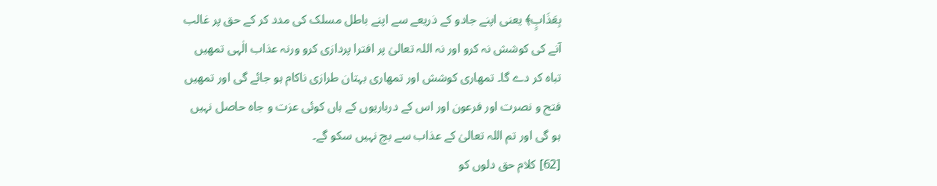بِعَذَابٍ﴾ یعنی اپنے جادو کے ذریعے سے اپنے باطل مسلک کی مدد کر کے حق پر غالب آنے کی کوشش نہ کرو اور نہ اللہ تعالیٰ پر افترا پردازی کرو ورنہ عذاب الٰہی تمھیں تباہ کر دے گا۔ تمھاری کوشش اور تمھاری بہتان طرازی ناکام ہو جائے گی اور تمھیں فتح و نصرت اور فرعون اور اس کے درباریوں کے ہاں کوئی عزت و جاہ حاصل نہیں ہو گی اور تم اللہ تعالیٰ کے عذاب سے بچ نہیں سکو گے۔
[62] کلام حق دلوں کو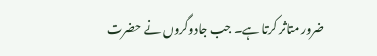ضرور متاثر کرتا ہے۔ جب جادوگروں نے حضرت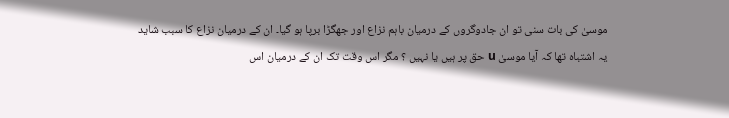موسیٰ کی بات سنی تو ان جادوگروں کے درمیان باہم نزاع اور جھگڑا برپا ہو گیا۔ ان کے درمیان نزاع کا سبب شاید یہ اشتباہ تھا کہ آیا موسیٰ u حق پر ہیں یا نہیں ؟ مگر اس وقت تک ان کے درمیان اس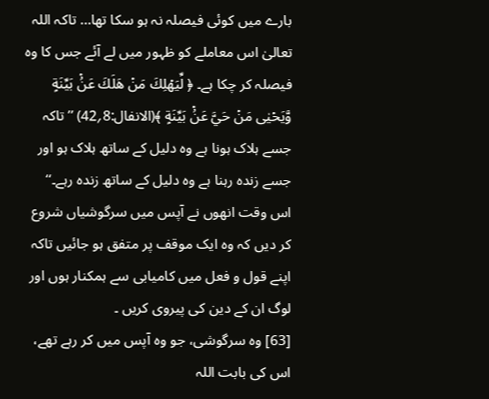بارے میں کوئی فیصلہ نہ ہو سکا تھا… تاکہ اللہ تعالیٰ اس معاملے کو ظہور میں لے آئے جس کا وہ فیصلہ کر چکا ہے۔ ﴿ لِّيَهۡلِكَ مَنۡ هَلَكَ عَنۢۡ بَيِّنَةٍ وَّيَحۡيٰى مَنۡ حَيَّ عَنۢۡ بَيِّنَةٍ ﴾(الانفال:8؍42) ’’تاکہ جسے ہلاک ہونا ہے وہ دلیل کے ساتھ ہلاک ہو اور جسے زندہ رہنا ہے وہ دلیل کے ساتھ زندہ رہے۔‘‘ اس وقت انھوں نے آپس میں سرگوشیاں شروع کر دیں کہ وہ ایک موقف پر متفق ہو جائیں تاکہ اپنے قول و فعل میں کامیابی سے ہمکنار ہوں اور لوگ ان کے دین کی پیروی کریں ۔
[63] وہ سرگوشی، جو وہ آپس میں کر رہے تھے، اس کی بابت اللہ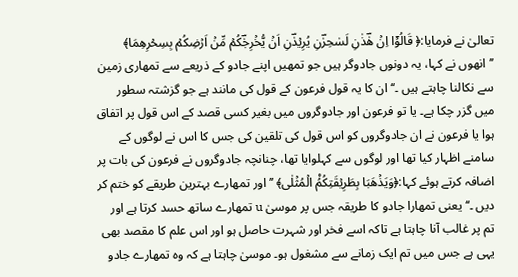تعالیٰ نے فرمایا:﴿ قَالُوۡۤا اِنۡ هٰؔذٰنِ لَسٰحِرٰؔنِ يُرِيۡدٰؔنِ اَنۡ يُّخۡرِجٰؔكُمۡ مِّنۡ اَرۡضِكُمۡ بِسِحۡرِهِمَا﴾ ’’انھوں نے کہا، یہ دونوں جادوگر ہیں جو تمھیں اپنے جادو کے ذریعے سے تمھاری زمین سے نکالنا چاہتے ہیں ۔‘‘ ان کا یہ قول فرعون کے قول کی مانند ہے جو گزشتہ سطور میں گزر چکا ہے۔ یا تو فرعون اور جادوگروں میں بغیر کسی قصد کے اس قول پر اتفاق ہوا یا فرعون نے ان جادوگروں کو اس قول کی تلقین کی جس کا اس نے لوگوں کے سامنے اظہار کیا تھا اور لوگوں سے کہلوایا تھا، چنانچہ جادوگروں نے فرعون کی بات پر اضافہ کرتے ہوئے کہا:﴿وَيَذۡهَبَا بِطَرِيۡقَتِكُمُ۠ الۡمُثۡلٰى﴾ ’’اور تمھارے بہترین طریقے کو ختم کر دیں ۔‘‘ یعنی تمھارا جادو کا طریقہ جس پر موسیٰ u تمھارے ساتھ حسد کرتا ہے اور تم پر غالب آنا چاہتا ہے تاکہ اسے فخر اور شہرت حاصل ہو اور اس علم کا مقصد بھی یہی ہے جس میں تم ایک زمانے سے مشغول ہو۔ موسیٰ چاہتا ہے کہ وہ تمھارے جادو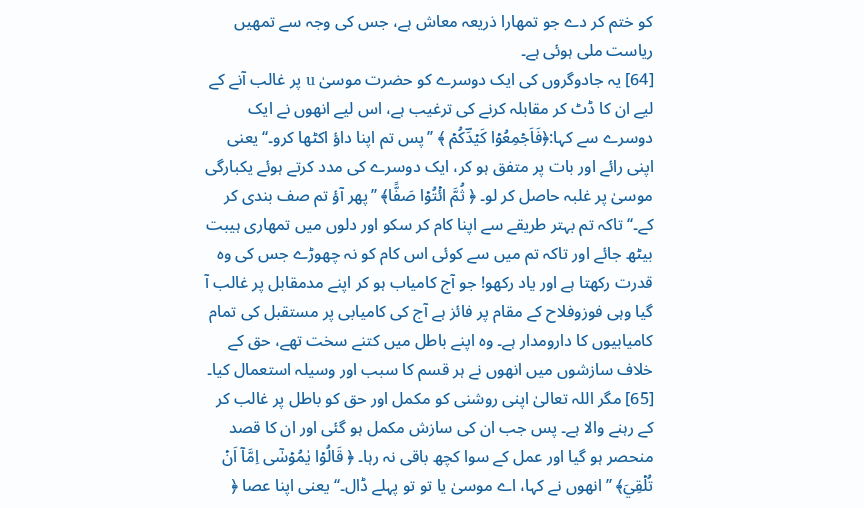کو ختم کر دے جو تمھارا ذریعہ معاش ہے، جس کی وجہ سے تمھیں ریاست ملی ہوئی ہے۔
[64] یہ جادوگروں کی ایک دوسرے کو حضرت موسیٰ u پر غالب آنے کے لیے ان کا ڈٹ کر مقابلہ کرنے کی ترغیب ہے، اس لیے انھوں نے ایک دوسرے سے کہا:﴿فَاَجۡمِعُوۡا كَيۡدَؔكُمۡ ﴾ ’’پس تم اپنا داؤ اکٹھا کرو۔‘‘ یعنی اپنی رائے اور بات پر متفق ہو کر، ایک دوسرے کی مدد کرتے ہوئے یکبارگی موسیٰ پر غلبہ حاصل کر لو۔ ﴿ ثُمَّ ائۡتُوۡا صَفًّا﴾ ’’پھر آؤ تم صف بندی کر کے۔‘‘ تاکہ تم بہتر طریقے سے اپنا کام کر سکو اور دلوں میں تمھاری ہیبت بیٹھ جائے اور تاکہ تم میں سے کوئی اس کام کو نہ چھوڑے جس کی وہ قدرت رکھتا ہے اور یاد رکھو! جو آج کامیاب ہو کر اپنے مدمقابل پر غالب آ گیا وہی فوزوفلاح کے مقام پر فائز ہے آج کی کامیابی پر مستقبل کی تمام کامیابیوں کا دارومدار ہے۔ وہ اپنے باطل میں کتنے سخت تھے، حق کے خلاف سازشوں میں انھوں نے ہر قسم کا سبب اور وسیلہ استعمال کیا۔
[65] مگر اللہ تعالیٰ اپنی روشنی کو مکمل اور حق کو باطل پر غالب کر کے رہنے والا ہے۔ پس جب ان کی سازش مکمل ہو گئی اور ان کا قصد منحصر ہو گیا اور عمل کے سوا کچھ باقی نہ رہا۔ ﴿ قَالُوۡا يٰمُوۡسٰۤى اِمَّاۤ اَنۡ تُلۡقِيَ﴾ ’’انھوں نے کہا، اے موسیٰ یا تو تو پہلے ڈال۔‘‘ یعنی اپنا عصا ﴿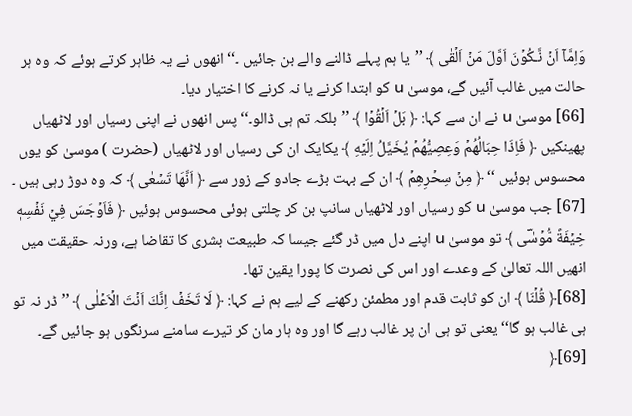وَاِمَّاۤ اَنۡ نَّـكُوۡنَ اَوَّلَ مَنۡ اَلۡقٰى ﴾ ’’یا ہم پہلے ڈالنے والے بن جائیں ۔‘‘ انھوں نے یہ ظاہر کرتے ہوئے کہ وہ ہر حالت میں غالب آئیں گے، موسیٰ u کو ابتدا کرنے یا نہ کرنے کا اختیار دیا۔
[66] موسیٰ u نے ان سے کہا: ﴿ بَلۡ اَلۡقُوۡا ﴾ ’’بلکہ تم ہی ڈالو۔‘‘ پس انھوں نے اپنی رسیاں اور لاٹھیاں پھینکیں ﴿ فَاِذَا حِبَالُهُمۡ وَعِصِيُّهُمۡ يُخَيَّلُ اِلَيۡهِ ﴾ یکایک ان کی رسیاں اور لاٹھیاں (حضرت ) موسیٰ کو یوں محسوس ہوئیں ‘‘ ﴿ مِنۡ سِحۡرِهِمۡ ﴾ ان کے بہت بڑے جادو کے زور سے ﴿ اَنَّهَا تَسۡعٰى ﴾ کہ وہ دوڑ رہی ہیں ۔
[67] جب موسیٰ u کو رسیاں اور لاٹھیاں سانپ بن کر چلتی ہوئی محسوس ہوئیں ﴿ فَاَوۡجَسَ فِيۡ نَفۡسِهٖ خِيۡفَةً مُّوۡسٰؔى ﴾ تو موسیٰ u اپنے دل میں ڈر گئے جیسا کہ طبیعت بشری کا تقاضا ہے، ورنہ حقیقت میں انھیں اللہ تعالیٰ کے وعدے اور اس کی نصرت کا پورا یقین تھا۔
[68]﴿ قُلۡنَا ﴾ ان کو ثابت قدم اور مطمئن رکھنے کے لیے ہم نے کہا: ﴿ لَا تَخَفۡ اِنَّكَ اَنۡتَ الۡاَعۡلٰى ﴾ ’’ڈر نہ تو ہی غالب ہو گا‘‘ یعنی تو ہی ان پر غالب رہے گا اور وہ ہار مان کر تیرے سامنے سرنگوں ہو جائیں گے۔
[69]﴿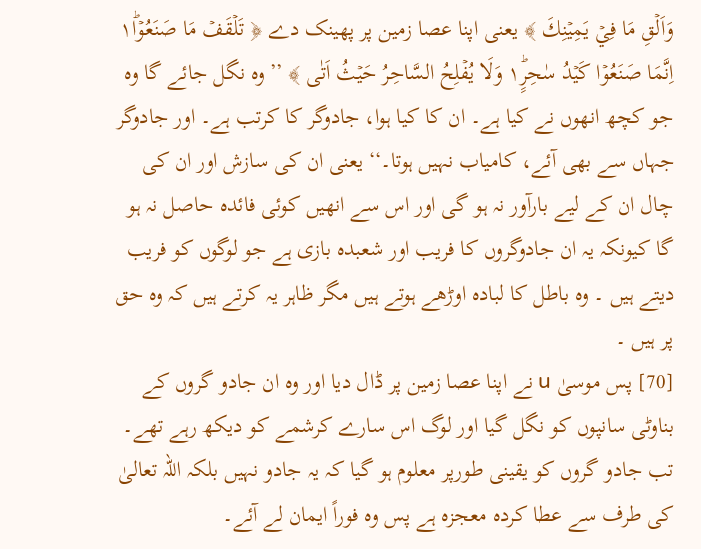وَاَلۡقِ مَا فِيۡ يَمِيۡنِكَ ﴾ یعنی اپنا عصا زمین پر پھینک دے ﴿ تَلۡقَفۡ مَا صَنَعُوۡا١ؕ اِنَّمَا صَنَعُوۡا كَيۡدُ سٰحِرٍ١ؕ وَلَا يُفۡلِحُ السَّاحِرُ حَيۡثُ اَتٰى ﴾ ’’وہ نگل جائے گا وہ جو کچھ انھوں نے کیا ہے۔ ان کا کیا ہوا، جادوگر کا کرتب ہے۔ اور جادوگر جہاں سے بھی آئے، کامیاب نہیں ہوتا۔‘‘ یعنی ان کی سازش اور ان کی چال ان کے لیے بارآور نہ ہو گی اور اس سے انھیں کوئی فائدہ حاصل نہ ہو گا کیونکہ یہ ان جادوگروں کا فریب اور شعبدہ بازی ہے جو لوگوں کو فریب دیتے ہیں ۔ وہ باطل کا لبادہ اوڑھے ہوتے ہیں مگر ظاہر یہ کرتے ہیں کہ وہ حق پر ہیں ۔
[70] پس موسیٰ u نے اپنا عصا زمین پر ڈال دیا اور وہ ان جادو گروں کے بناوٹی سانپوں کو نگل گیا اور لوگ اس سارے کرشمے کو دیکھ رہے تھے۔ تب جادو گروں کو یقینی طورپر معلوم ہو گیا کہ یہ جادو نہیں بلکہ اللہ تعالیٰ کی طرف سے عطا کردہ معجزہ ہے پس وہ فوراً ایمان لے آئے۔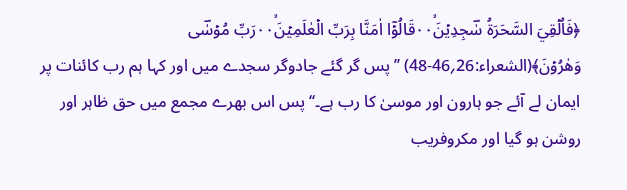﴿فَاُلۡقِيَ السَّحَرَةُ سٰؔجِدِيۡنَۙ۰۰قَالُوۡۤا اٰمَنَّا بِرَبِّ الۡعٰلَمِيۡنَۙ۰۰رَبِّ مُوۡسٰؔى وَهٰرُوۡنَ﴾(الشعراء:26؍46-48) ’’پس گر گئے جادوگر سجدے میں اور کہا ہم رب کائنات پر ایمان لے آئے جو ہارون اور موسیٰ کا رب ہے۔‘‘ پس اس بھرے مجمع میں حق ظاہر اور روشن ہو گیا اور مکروفریب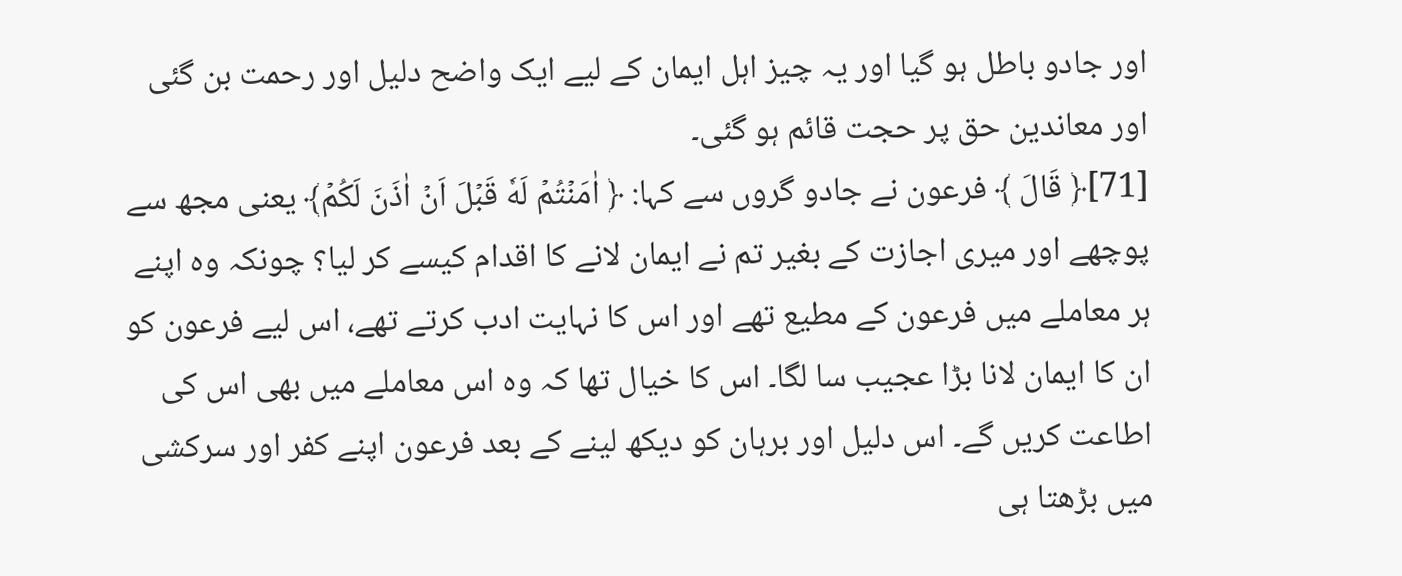اور جادو باطل ہو گیا اور یہ چیز اہل ایمان کے لیے ایک واضح دلیل اور رحمت بن گئی اور معاندین حق پر حجت قائم ہو گئی۔
[71]﴿ قَالَ ﴾ فرعون نے جادو گروں سے کہا: ﴿ اٰمَنۡتُمۡ لَهٗ قَبۡلَ اَنۡ اٰذَنَ لَكُمۡ﴾ یعنی مجھ سے پوچھے اور میری اجازت کے بغیر تم نے ایمان لانے کا اقدام کیسے کر لیا؟ چونکہ وہ اپنے ہر معاملے میں فرعون کے مطیع تھے اور اس کا نہایت ادب کرتے تھے، اس لیے فرعون کو ان کا ایمان لانا بڑا عجیب سا لگا۔ اس کا خیال تھا کہ وہ اس معاملے میں بھی اس کی اطاعت کریں گے۔ اس دلیل اور برہان کو دیکھ لینے کے بعد فرعون اپنے کفر اور سرکشی میں بڑھتا ہی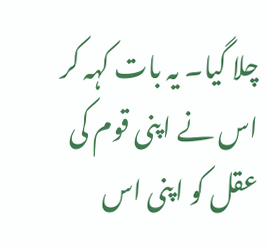چلا گیا۔ یہ بات کہہ کر اس نے اپنی قوم کی عقل کو اپنی اس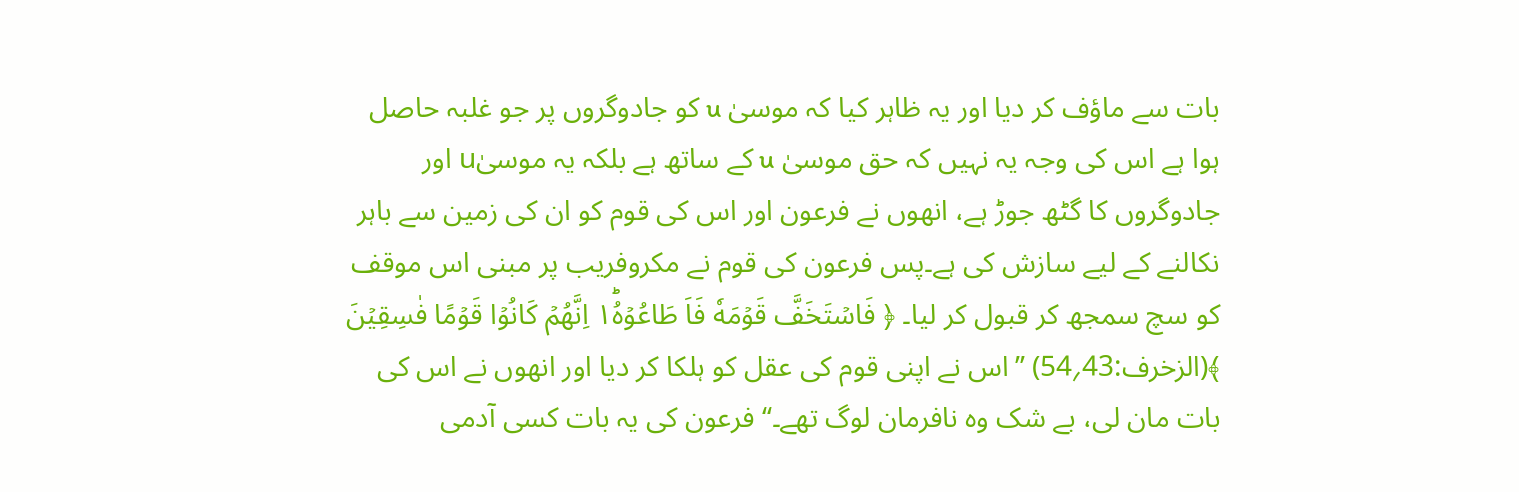بات سے ماؤف کر دیا اور یہ ظاہر کیا کہ موسیٰ u کو جادوگروں پر جو غلبہ حاصل ہوا ہے اس کی وجہ یہ نہیں کہ حق موسیٰ u کے ساتھ ہے بلکہ یہ موسیٰu اور جادوگروں کا گٹھ جوڑ ہے، انھوں نے فرعون اور اس کی قوم کو ان کی زمین سے باہر نکالنے کے لیے سازش کی ہے۔پس فرعون کی قوم نے مکروفریب پر مبنی اس موقف کو سچ سمجھ کر قبول کر لیا۔ ﴿ فَاسۡتَخَفَّ قَوۡمَهٗ فَاَ طَاعُوۡهُ١ؕ اِنَّهُمۡ كَانُوۡا قَوۡمًا فٰسِقِيۡنَ ﴾(الزخرف:43؍54) ’’اس نے اپنی قوم کی عقل کو ہلکا کر دیا اور انھوں نے اس کی بات مان لی، بے شک وہ نافرمان لوگ تھے۔‘‘ فرعون کی یہ بات کسی آدمی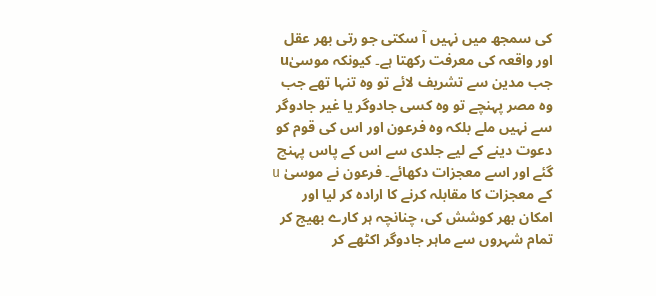کی سمجھ میں نہیں آ سکتی جو رتی بھر عقل اور واقعہ کی معرفت رکھتا ہے۔ کیونکہ موسیٰu جب مدین سے تشریف لائے تو وہ تنہا تھے جب وہ مصر پہنچے تو وہ کسی جادوگر یا غیر جادوگر سے نہیں ملے بلکہ وہ فرعون اور اس کی قوم کو دعوت دینے کے لیے جلدی سے اس کے پاس پہنچ گئے اور اسے معجزات دکھائے۔ فرعون نے موسیٰ u کے معجزات کا مقابلہ کرنے کا ارادہ کر لیا اور امکان بھر کوشش کی، چنانچہ ہر کارے بھیج کر تمام شہروں سے ماہر جادوگر اکٹھے کر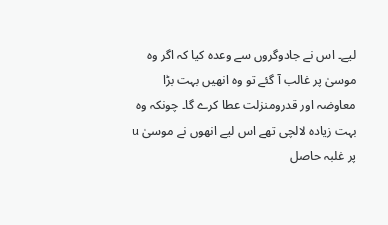لیے۔ اس نے جادوگروں سے وعدہ کیا کہ اگر وہ موسیٰ پر غالب آ گئے تو وہ انھیں بہت بڑا معاوضہ اور قدرومنزلت عطا کرے گا۔ چونکہ وہ بہت زیادہ لالچی تھے اس لیے انھوں نے موسیٰ u پر غلبہ حاصل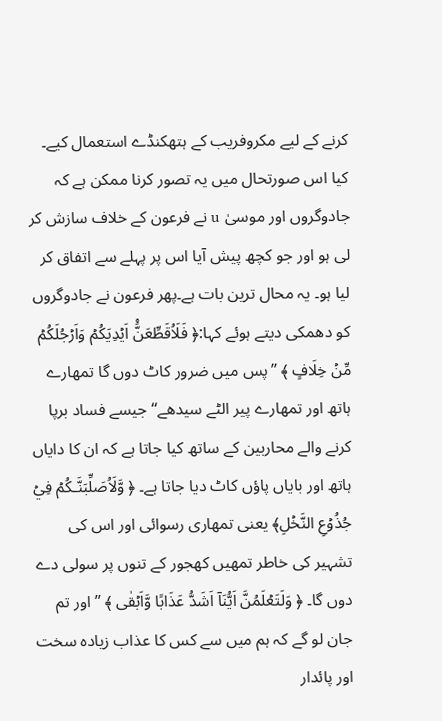کرنے کے لیے مکروفریب کے ہتھکنڈے استعمال کیے۔ کیا اس صورتحال میں یہ تصور کرنا ممکن ہے کہ جادوگروں اور موسیٰ u نے فرعون کے خلاف سازش کر لی ہو اور جو کچھ پیش آیا اس پر پہلے سے اتفاق کر لیا ہو۔ یہ محال ترین بات ہے۔پھر فرعون نے جادوگروں کو دھمکی دیتے ہوئے کہا:﴿ فَلَاُقَطِّعَنَّ۠ اَيۡدِيَكُمۡ وَاَرۡجُلَكُمۡ مِّنۡ خِلَافٍ ﴾ ’’پس میں ضرور کاٹ دوں گا تمھارے ہاتھ اور تمھارے پیر الٹے سیدھے‘‘ جیسے فساد برپا کرنے والے محاربین کے ساتھ کیا جاتا ہے کہ ان کا دایاں ہاتھ اور بایاں پاؤں کاٹ دیا جاتا ہے۔ ﴿ وَّلَاُصَلِّبَنَّـكُمۡ فِيۡ جُذُوۡعِ النَّخۡلِ﴾ یعنی تمھاری رسوائی اور اس کی تشہیر کی خاطر تمھیں کھجور کے تنوں پر سولی دے دوں گا۔ ﴿ وَلَتَعۡلَمُنَّ اَيُّنَاۤ اَشَدُّ عَذَابًا وَّاَبۡقٰى ﴾ ’’اور تم جان لو گے کہ ہم میں سے کس کا عذاب زیادہ سخت اور پائدار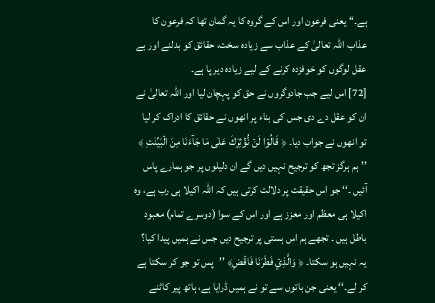ہے۔‘‘ یعنی فرعون اور اس کے گروہ کا یہ گمان تھا کہ فرعون کا عذاب اللہ تعالیٰ کے عذاب سے زیادہ سخت، حقائق کو بدلنے اور بے عقل لوگوں کو خوفزدہ کرنے کے لیے زیادہ دیر پا ہے۔
[72] اس لیے جب جادوگروں نے حق کو پہچان لیا اور اللہ تعالیٰ نے ان کو عقل دے دی جس کی بناء پر انھوں نے حقائق کا ادراک کر لیا تو انھوں نے جواب دیا۔ ﴿ قَالُوۡا لَنۡ نُّؤۡثِرَكَ عَلٰى مَا جَآءَنَا مِنَ الۡبَيِّنٰتِ ﴾ ’’ہم ہرگز تجھ کو ترجیح نہیں دیں گے ان دلیلوں پر جو ہمارے پاس آئیں ۔‘‘ جو اس حقیقت پر دلالت کرتی ہیں کہ اللہ اکیلا ہی رب ہے، وہ اکیلا ہی معظم اور معزز ہے اور اس کے سوا (دوسرے تمام) معبود باطل ہیں ۔ تجھے ہم اس ہستی پر ترجیح دیں جس نے ہمیں پیدا کیا؟ یہ نہیں ہو سکتا۔ ﴿ وَالَّذِيۡ فَطَرَنَا فَاقۡضِ﴾ ’’پس تو جو کر سکتا ہے کر لے۔‘‘ یعنی جن باتوں سے تو نے ہمیں ڈرایا ہے، ہاتھ پیر کاٹنے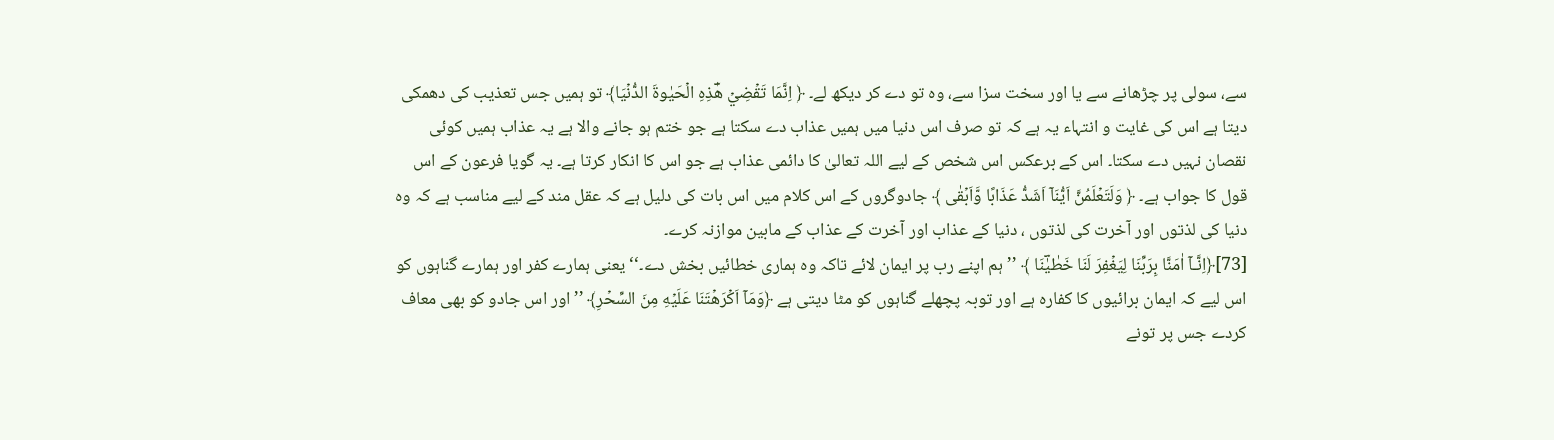سے، سولی پر چڑھانے سے یا اور سخت سزا سے، وہ تو دے کر دیکھ لے۔ ﴿ اِنَّمَا تَقۡضِيۡ هٰؔذِهِ الۡحَيٰوةَ الدُّنۡيَا﴾ تو ہمیں جس تعذیب کی دھمکی دیتا ہے اس کی غایت و انتہاء یہ ہے کہ تو صرف اس دنیا میں ہمیں عذاب دے سکتا ہے جو ختم ہو جانے والا ہے یہ عذاب ہمیں کوئی نقصان نہیں دے سکتا۔ اس کے برعکس اس شخص کے لیے اللہ تعالیٰ کا دائمی عذاب ہے جو اس کا انکار کرتا ہے۔ یہ گویا فرعون کے اس قول کا جواب ہے۔ ﴿ وَلَتَعۡلَمُنَّ اَيُّنَاۤ اَشَدُّ عَذَابًا وَّاَبۡقٰى ﴾ جادوگروں کے اس کلام میں اس بات کی دلیل ہے کہ عقل مند کے لیے مناسب ہے کہ وہ دنیا کی لذتوں اور آخرت کی لذتوں ، دنیا کے عذاب اور آخرت کے عذاب کے مابین موازنہ کرے۔
[73]﴿اِنَّـاۤ اٰمَنَّا بِرَبِّنَا لِيَغۡفِرَ لَنَا خَطٰيٰؔنَا ﴾ ’’ہم اپنے رب پر ایمان لائے تاکہ وہ ہماری خطائیں بخش دے۔‘‘ یعنی ہمارے کفر اور ہمارے گناہوں کو اس لیے کہ ایمان برائیوں کا کفارہ ہے اور توبہ پچھلے گناہوں کو مٹا دیتی ہے ﴿وَمَاۤ اَكۡرَهۡتَنَا عَلَيۡهِ مِنَ السِّحۡرِ﴾ ’’اور اس جادو کو بھی معاف کردے جس پر تونے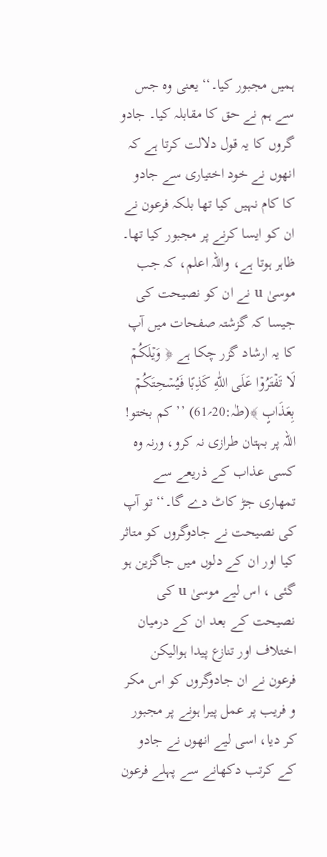ہمیں مجبور کیا۔‘‘ یعنی وہ جس سے ہم نے حق کا مقابلہ کیا۔ جادو گروں کا یہ قول دلالت کرتا ہے کہ انھوں نے خود اختیاری سے جادو کا کام نہیں کیا تھا بلکہ فرعون نے ان کو ایسا کرنے پر مجبور کیا تھا۔ ظاہر ہوتا ہے، واللہ اعلم، کہ جب موسیٰ u نے ان کو نصیحت کی جیسا کہ گزشتہ صفحات میں آپ کا یہ ارشاد گزر چکا ہے ﴿ وَيۡلَكُمۡ لَا تَفۡتَرُوۡا عَلَى اللّٰهِ كَذِبًا فَيُسۡحِتَكُمۡ بِعَذَابٍ ﴾(طٰہ:20؍61) ’’ کم بختو! اللہ پر بہتان طرازی نہ کرو، ورنہ وہ کسی عذاب کے ذریعے سے تمھاری جڑ کاٹ دے گا۔‘‘ تو آپ کی نصیحت نے جادوگروں کو متاثر کیا اور ان کے دلوں میں جاگزین ہو گئی ، اس لیے موسیٰ u کی نصیحت کے بعد ان کے درمیان اختلاف اور تنازع پیدا ہوالیکن فرعون نے ان جادوگروں کو اس مکر و فریب پر عمل پیرا ہونے پر مجبور کر دیا، اسی لیے انھوں نے جادو کے کرتب دکھانے سے پہلے فرعون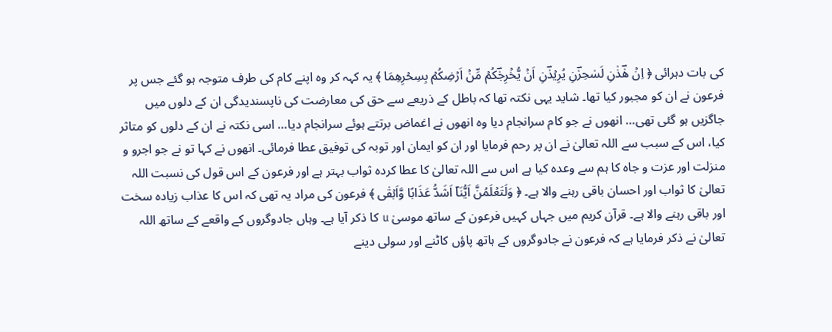کی بات دہرائی ﴿ اِنۡ هٰؔذٰنِ لَسٰحِرٰؔنِ يُرِيۡدٰؔنِ اَنۡ يُّخۡرِجٰؔكُمۡ مِّنۡ اَرۡضِكُمۡ بِسِحۡرِهِمَا ﴾ یہ کہہ کر وہ اپنے کام کی طرف متوجہ ہو گئے جس پر فرعون نے ان کو مجبور کیا تھا۔ شاید یہی نکتہ تھا کہ باطل کے ذریعے سے حق کی معارضت کی ناپسندیدگی ان کے دلوں میں جاگزیں ہو گئی تھی… انھوں نے جو کام سرانجام دیا وہ انھوں نے اغماض برتتے ہوئے سرانجام دیا… اسی نکتہ نے ان کے دلوں کو متاثر کیا، اس کے سبب سے اللہ تعالیٰ نے ان پر رحم فرمایا اور ان کو ایمان اور توبہ کی توفیق عطا فرمائی۔ انھوں نے کہا تو نے جو اجرو و منزلت اور عزت و جاہ کا ہم سے وعدہ کیا ہے اس سے اللہ تعالیٰ کا عطا کردہ ثواب بہتر ہے اور فرعون کے اس قول کی نسبت اللہ تعالیٰ کا ثواب اور احسان باقی رہنے والا ہے۔ ﴿ وَلَتَعۡلَمُنَّ اَيُّنَاۤ اَشَدُّ عَذَابًا وَّاَبۡقٰى ﴾ فرعون کی مراد یہ تھی کہ اس کا عذاب زیادہ سخت اور باقی رہنے والا ہے۔ قرآن کریم میں جہاں کہیں فرعون کے ساتھ موسیٰ u کا ذکر آیا ہے۔ وہاں جادوگروں کے واقعے کے ساتھ اللہ تعالیٰ نے ذکر فرمایا ہے کہ فرعون نے جادوگروں کے ہاتھ پاؤں کاٹنے اور سولی دینے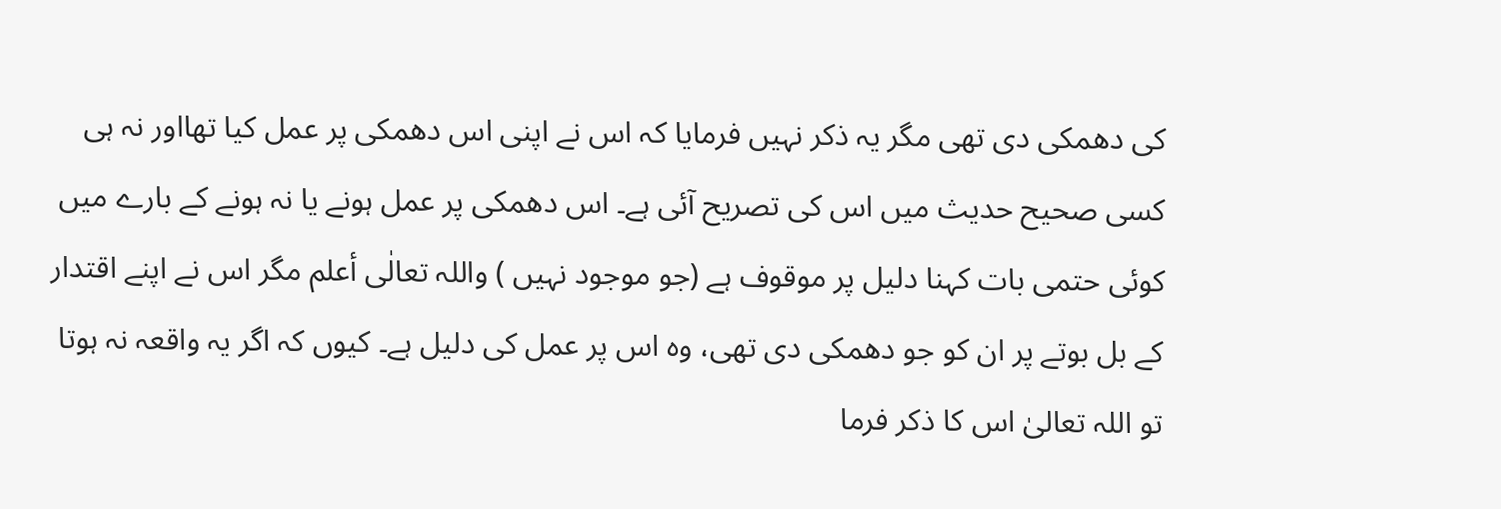کی دھمکی دی تھی مگر یہ ذکر نہیں فرمایا کہ اس نے اپنی اس دھمکی پر عمل کیا تھااور نہ ہی کسی صحیح حدیث میں اس کی تصریح آئی ہے۔ اس دھمکی پر عمل ہونے یا نہ ہونے کے بارے میں کوئی حتمی بات کہنا دلیل پر موقوف ہے (جو موجود نہیں ) واللہ تعالٰی أعلم مگر اس نے اپنے اقتدار کے بل بوتے پر ان کو جو دھمکی دی تھی، وہ اس پر عمل کی دلیل ہے۔ کیوں کہ اگر یہ واقعہ نہ ہوتا تو اللہ تعالیٰ اس کا ذکر فرما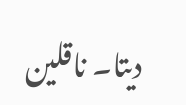دیتا۔ ناقلین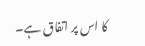کا اس پر اتفاق ہے۔